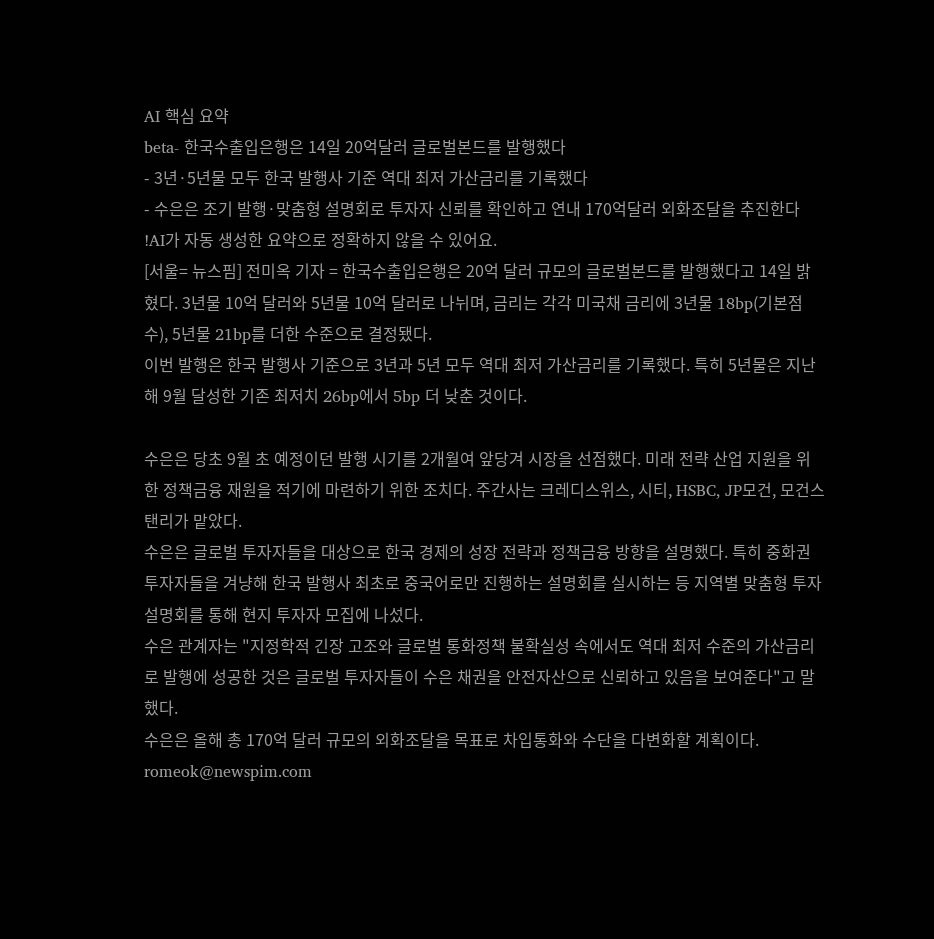AI 핵심 요약
beta- 한국수출입은행은 14일 20억달러 글로벌본드를 발행했다
- 3년·5년물 모두 한국 발행사 기준 역대 최저 가산금리를 기록했다
- 수은은 조기 발행·맞춤형 설명회로 투자자 신뢰를 확인하고 연내 170억달러 외화조달을 추진한다
!AI가 자동 생성한 요약으로 정확하지 않을 수 있어요.
[서울= 뉴스핌] 전미옥 기자 = 한국수출입은행은 20억 달러 규모의 글로벌본드를 발행했다고 14일 밝혔다. 3년물 10억 달러와 5년물 10억 달러로 나뉘며, 금리는 각각 미국채 금리에 3년물 18bp(기본점수), 5년물 21bp를 더한 수준으로 결정됐다.
이번 발행은 한국 발행사 기준으로 3년과 5년 모두 역대 최저 가산금리를 기록했다. 특히 5년물은 지난해 9월 달성한 기존 최저치 26bp에서 5bp 더 낮춘 것이다.

수은은 당초 9월 초 예정이던 발행 시기를 2개월여 앞당겨 시장을 선점했다. 미래 전략 산업 지원을 위한 정책금융 재원을 적기에 마련하기 위한 조치다. 주간사는 크레디스위스, 시티, HSBC, JP모건, 모건스탠리가 맡았다.
수은은 글로벌 투자자들을 대상으로 한국 경제의 성장 전략과 정책금융 방향을 설명했다. 특히 중화권 투자자들을 겨냥해 한국 발행사 최초로 중국어로만 진행하는 설명회를 실시하는 등 지역별 맞춤형 투자설명회를 통해 현지 투자자 모집에 나섰다.
수은 관계자는 "지정학적 긴장 고조와 글로벌 통화정책 불확실성 속에서도 역대 최저 수준의 가산금리로 발행에 성공한 것은 글로벌 투자자들이 수은 채권을 안전자산으로 신뢰하고 있음을 보여준다"고 말했다.
수은은 올해 총 170억 달러 규모의 외화조달을 목표로 차입통화와 수단을 다변화할 계획이다.
romeok@newspim.com